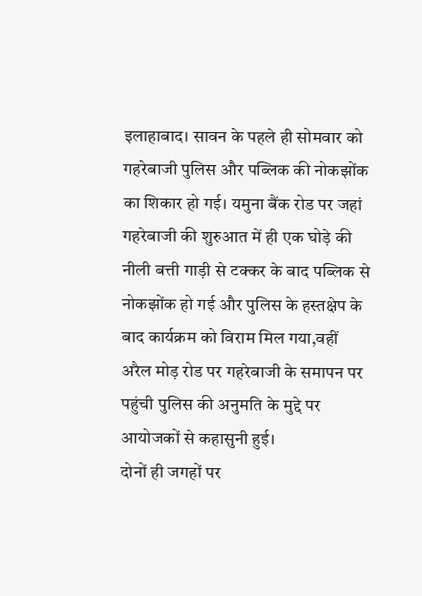इलाहाबाद। सावन के पहले ही सोमवार को गहरेबाजी पुलिस और पब्लिक की नोकझोंक का शिकार हो गई। यमुना बैंक रोड पर जहां गहरेबाजी की शुरुआत में ही एक घोड़े की नीली बत्ती गाड़ी से टक्कर के बाद पब्लिक से नोकझोंक हो गई और पुलिस के हस्तक्षेप के बाद कार्यक्रम को विराम मिल गया,वहीं अरैल मोड़ रोड पर गहरेबाजी के समापन पर पहुंची पुलिस की अनुमति के मुद्दे पर आयोजकों से कहासुनी हुई।
दोनों ही जगहों पर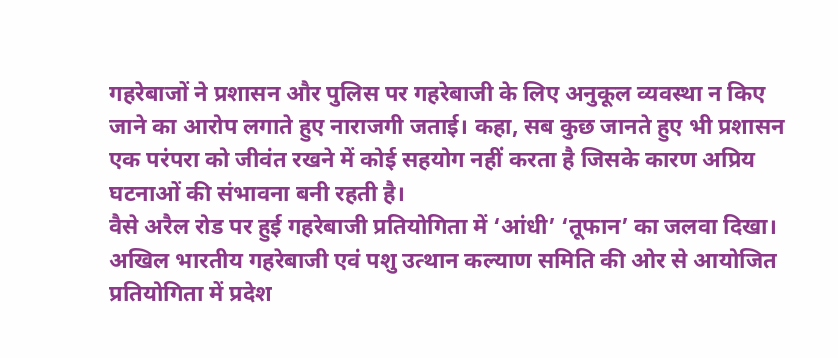गहरेबाजों ने प्रशासन और पुलिस पर गहरेबाजी के लिए अनुकूल व्यवस्था न किए जाने का आरोप लगाते हुए नाराजगी जताई। कहा, सब कुछ जानते हुए भी प्रशासन एक परंपरा को जीवंत रखने में कोई सहयोग नहीं करता है जिसके कारण अप्रिय घटनाओं की संभावना बनी रहती है।
वैसे अरैल रोड पर हुई गहरेबाजी प्रतियोगिता में ‘आंधी’ ‘तूफान’ का जलवा दिखा। अखिल भारतीय गहरेबाजी एवं पशु उत्थान कल्याण समिति की ओर से आयोजित प्रतियोगिता में प्रदेश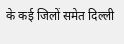के कई जिलों समेत दिल्ली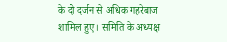के दो दर्जन से अधिक गहरेबाज शामिल हुए। समिति के अध्यक्ष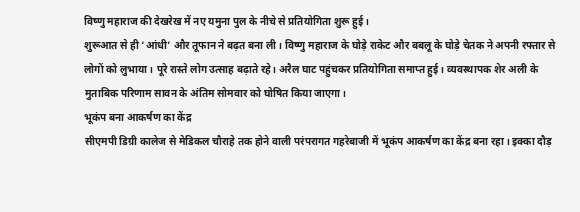विष्णु महाराज की देखरेख में नए यमुना पुल के नीचे से प्रतियोगिता शुरू हुई।
शुरूआत से ही ‘आंधी’ और तूफान ने बढ़त बना ली। विष्णु महाराज के घोड़े राकेट और बबलू के घोड़े चेतक ने अपनी रफ्तार से लोगों को लुभाया। पूरे रास्ते लोग उत्साह बढ़ाते रहे। अरैल घाट पहुंचकर प्रतियोगिता समाप्त हुई। व्यवस्थापक शेर अली के मुताबिक परिणाम सावन के अंतिम सोमवार को घोषित किया जाएगा।
भूकंप बना आकर्षण का केंद्र
सीएमपी डिग्री कालेज से मेडिकल चौराहे तक होने वाली परंपरागत गहरेबाजी में भूकंप आकर्षण का केंद्र बना रहा। इक्का दौड़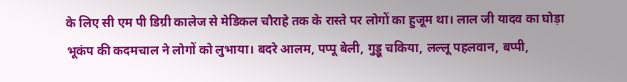के लिए सी एम पी डिग्री कालेज से मेडिकल चौराहे तक के रास्ते पर लोगों का हुजूम था। लाल जी यादव का घोड़ा भूकंप की कदमचाल ने लोगों को लुभाया। बदरे आलम, पप्पू बेली, गुड्डू चकिया, लल्लू पहलवान, बप्पी,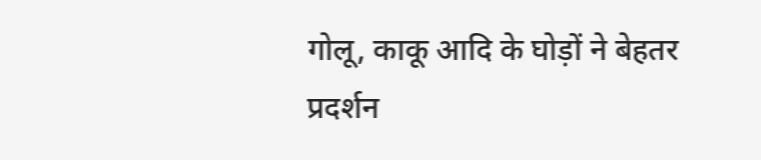गोलू, काकू आदि के घोड़ों ने बेहतर प्रदर्शन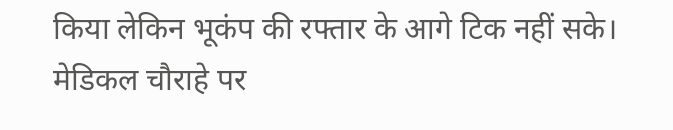किया लेकिन भूकंप की रफ्तार के आगे टिक नहीं सके। मेडिकल चौराहे पर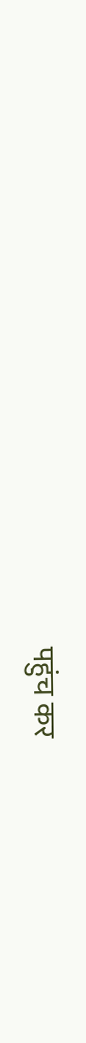पहुंच कर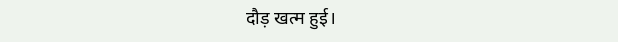दौड़ खत्म हुई।